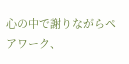心の中で謝りながらペアワーク、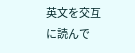英文を交互に読んで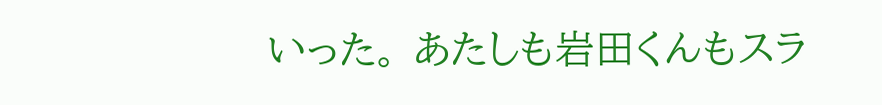いった。 あたしも岩田くんもスラ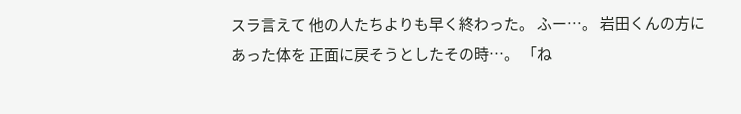スラ言えて 他の人たちよりも早く終わった。 ふー…。 岩田くんの方にあった体を 正面に戻そうとしたその時…。 「ね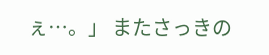ぇ…。」 またさっきの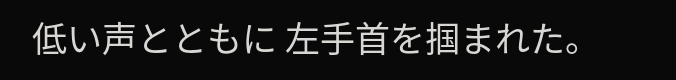低い声とともに 左手首を掴まれた。